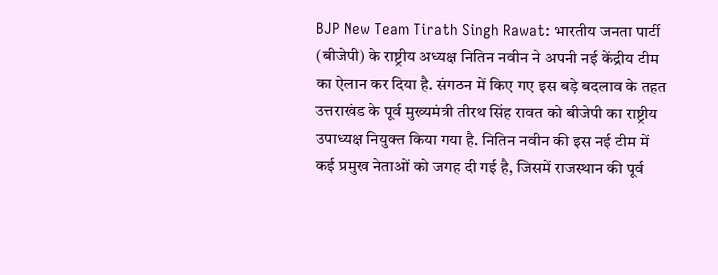BJP New Team Tirath Singh Rawat: भारतीय जनता पार्टी (बीजेपी) के राष्ट्रीय अध्यक्ष नितिन नवीन ने अपनी नई केंद्रीय टीम का ऐलान कर दिया है. संगठन में किए गए इस बड़े बदलाव के तहत उत्तराखंड के पूर्व मुख्यमंत्री तीरथ सिंह रावत को बीजेपी का राष्ट्रीय उपाध्यक्ष नियुक्त किया गया है. नितिन नवीन की इस नई टीम में कई प्रमुख नेताओं को जगह दी गई है, जिसमें राजस्थान की पूर्व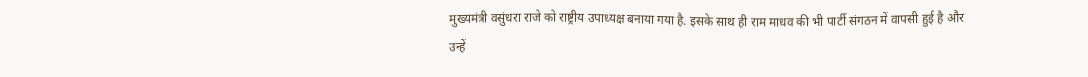मुख्यमंत्री वसुंधरा राजे को राष्ट्रीय उपाध्यक्ष बनाया गया है. इसके साथ ही राम माधव की भी पार्टी संगठन में वापसी हुई है और उन्हें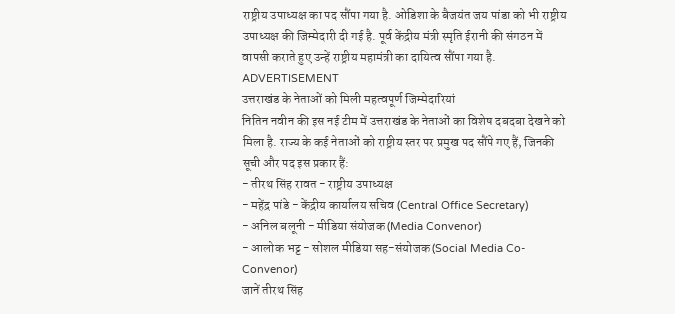राष्ट्रीय उपाध्यक्ष का पद सौंपा गया है. ओडिशा के बैजयंत जय पांडा को भी राष्ट्रीय उपाध्यक्ष की जिम्मेदारी दी गई है. पूर्व केंद्रीय मंत्री स्मृति ईरानी की संगठन में वापसी कराते हुए उन्हें राष्ट्रीय महामंत्री का दायित्व सौंपा गया है.
ADVERTISEMENT
उत्तराखंड के नेताओं को मिली महत्वपूर्ण जिम्मेदारियां
नितिन नवीन की इस नई टीम में उत्तराखंड के नेताओं का विशेष दबदबा देखने को मिला है. राज्य के कई नेताओं को राष्ट्रीय स्तर पर प्रमुख पद सौंपे गए हैं, जिनकी सूची और पद इस प्रकार हैं:
- तीरथ सिंह रावत - राष्ट्रीय उपाध्यक्ष
- महेंद्र पांडे - केंद्रीय कार्यालय सचिव (Central Office Secretary)
- अनिल बलूनी - मीडिया संयोजक (Media Convenor)
- आलोक भट्ट - सोशल मीडिया सह-संयोजक (Social Media Co-Convenor)
जानें तीरथ सिंह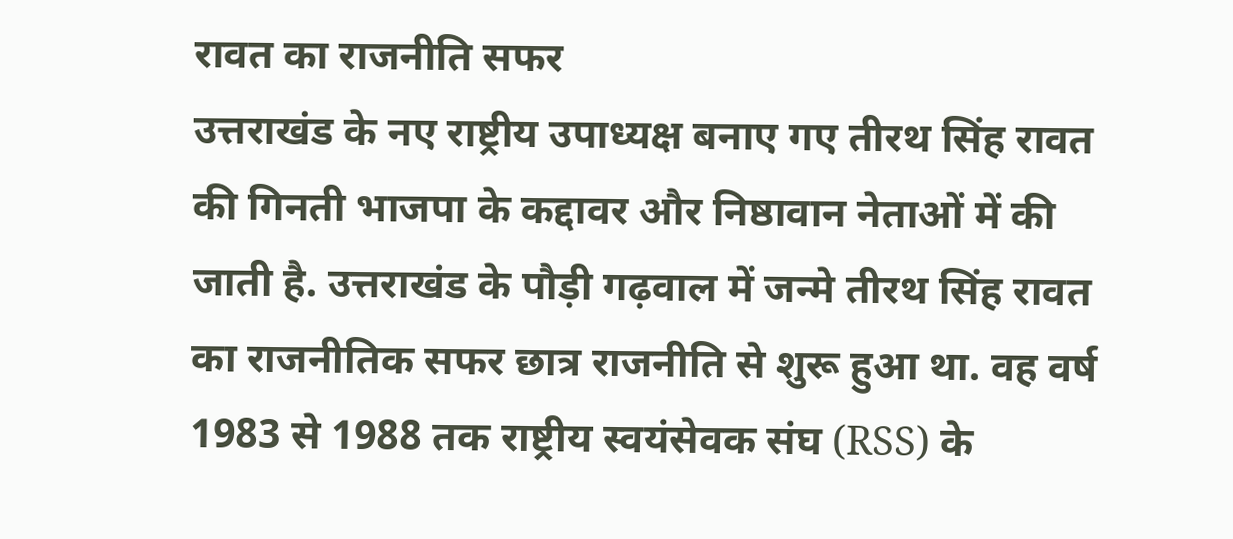रावत का राजनीति सफर
उत्तराखंड के नए राष्ट्रीय उपाध्यक्ष बनाए गए तीरथ सिंह रावत की गिनती भाजपा के कद्दावर और निष्ठावान नेताओं में की जाती है. उत्तराखंड के पौड़ी गढ़वाल में जन्मे तीरथ सिंह रावत का राजनीतिक सफर छात्र राजनीति से शुरू हुआ था. वह वर्ष 1983 से 1988 तक राष्ट्रीय स्वयंसेवक संघ (RSS) के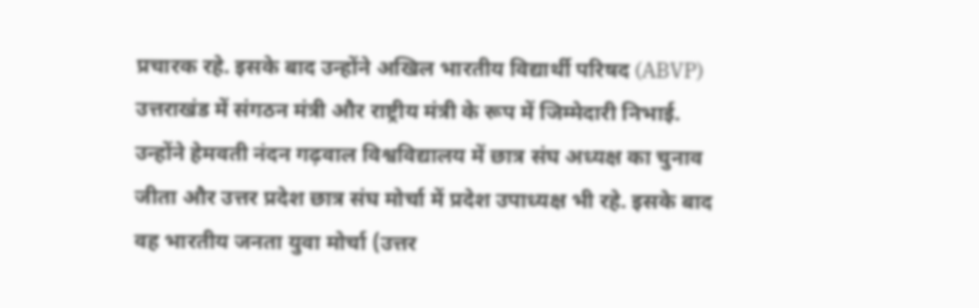प्रचारक रहे. इसके बाद उन्होंने अखिल भारतीय विद्यार्थी परिषद (ABVP) उत्तराखंड में संगठन मंत्री और राष्ट्रीय मंत्री के रूप में जिम्मेदारी निभाई.
उन्होंने हेमवती नंदन गढ़वाल विश्वविद्यालय में छात्र संघ अध्यक्ष का चुनाव जीता और उत्तर प्रदेश छात्र संघ मोर्चा में प्रदेश उपाध्यक्ष भी रहे. इसके बाद वह भारतीय जनता युवा मोर्चा (उत्तर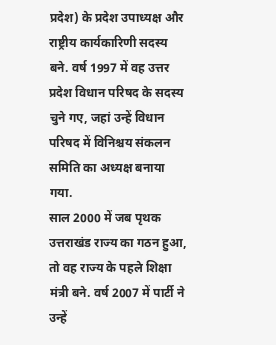प्रदेश) के प्रदेश उपाध्यक्ष और राष्ट्रीय कार्यकारिणी सदस्य बने. वर्ष 1997 में वह उत्तर प्रदेश विधान परिषद के सदस्य चुने गए, जहां उन्हें विधान परिषद में विनिश्चय संकलन समिति का अध्यक्ष बनाया गया.
साल 2000 में जब पृथक उत्तराखंड राज्य का गठन हुआ, तो वह राज्य के पहले शिक्षा मंत्री बने. वर्ष 2007 में पार्टी ने उन्हें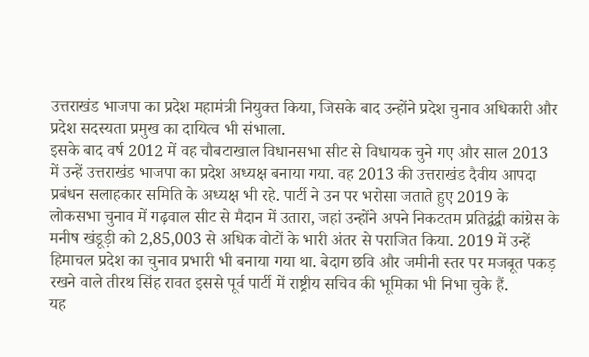उत्तराखंड भाजपा का प्रदेश महामंत्री नियुक्त किया, जिसके बाद उन्होंने प्रदेश चुनाव अधिकारी और प्रदेश सदस्यता प्रमुख का दायित्व भी संभाला.
इसके बाद वर्ष 2012 में वह चौबटाखाल विधानसभा सीट से विधायक चुने गए और साल 2013 में उन्हें उत्तराखंड भाजपा का प्रदेश अध्यक्ष बनाया गया. वह 2013 की उत्तराखंड दैवीय आपदा प्रबंधन सलाहकार समिति के अध्यक्ष भी रहे. पार्टी ने उन पर भरोसा जताते हुए 2019 के लोकसभा चुनाव में गढ़वाल सीट से मैदान में उतारा, जहां उन्होंने अपने निकटतम प्रतिद्वंद्वी कांग्रेस के मनीष खंडूड़ी को 2,85,003 से अधिक वोटों के भारी अंतर से पराजित किया. 2019 में उन्हें हिमाचल प्रदेश का चुनाव प्रभारी भी बनाया गया था. बेदाग छवि और जमीनी स्तर पर मजबूत पकड़ रखने वाले तीरथ सिंह रावत इससे पूर्व पार्टी में राष्ट्रीय सचिव की भूमिका भी निभा चुके हैं.
यह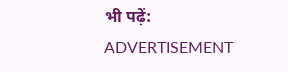भी पढ़ें:
ADVERTISEMENT